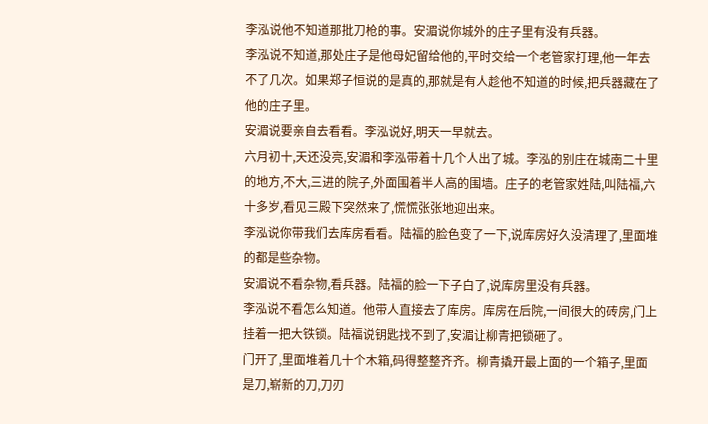李泓说他不知道那批刀枪的事。安湄说你城外的庄子里有没有兵器。
李泓说不知道,那处庄子是他母妃留给他的,平时交给一个老管家打理,他一年去不了几次。如果郑子恒说的是真的,那就是有人趁他不知道的时候,把兵器藏在了他的庄子里。
安湄说要亲自去看看。李泓说好,明天一早就去。
六月初十,天还没亮,安湄和李泓带着十几个人出了城。李泓的别庄在城南二十里的地方,不大,三进的院子,外面围着半人高的围墙。庄子的老管家姓陆,叫陆福,六十多岁,看见三殿下突然来了,慌慌张张地迎出来。
李泓说你带我们去库房看看。陆福的脸色变了一下,说库房好久没清理了,里面堆的都是些杂物。
安湄说不看杂物,看兵器。陆福的脸一下子白了,说库房里没有兵器。
李泓说不看怎么知道。他带人直接去了库房。库房在后院,一间很大的砖房,门上挂着一把大铁锁。陆福说钥匙找不到了,安湄让柳青把锁砸了。
门开了,里面堆着几十个木箱,码得整整齐齐。柳青撬开最上面的一个箱子,里面是刀,崭新的刀,刀刃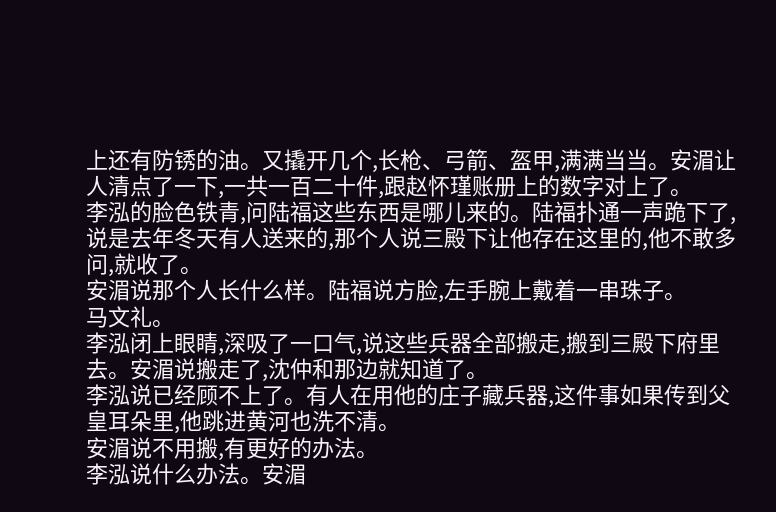上还有防锈的油。又撬开几个,长枪、弓箭、盔甲,满满当当。安湄让人清点了一下,一共一百二十件,跟赵怀瑾账册上的数字对上了。
李泓的脸色铁青,问陆福这些东西是哪儿来的。陆福扑通一声跪下了,说是去年冬天有人送来的,那个人说三殿下让他存在这里的,他不敢多问,就收了。
安湄说那个人长什么样。陆福说方脸,左手腕上戴着一串珠子。
马文礼。
李泓闭上眼睛,深吸了一口气,说这些兵器全部搬走,搬到三殿下府里去。安湄说搬走了,沈仲和那边就知道了。
李泓说已经顾不上了。有人在用他的庄子藏兵器,这件事如果传到父皇耳朵里,他跳进黄河也洗不清。
安湄说不用搬,有更好的办法。
李泓说什么办法。安湄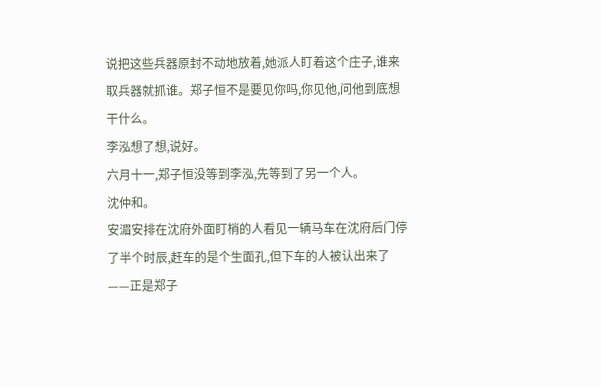说把这些兵器原封不动地放着,她派人盯着这个庄子,谁来取兵器就抓谁。郑子恒不是要见你吗,你见他,问他到底想干什么。
李泓想了想,说好。
六月十一,郑子恒没等到李泓,先等到了另一个人。
沈仲和。
安湄安排在沈府外面盯梢的人看见一辆马车在沈府后门停了半个时辰,赶车的是个生面孔,但下车的人被认出来了——正是郑子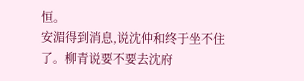恒。
安湄得到消息,说沈仲和终于坐不住了。柳青说要不要去沈府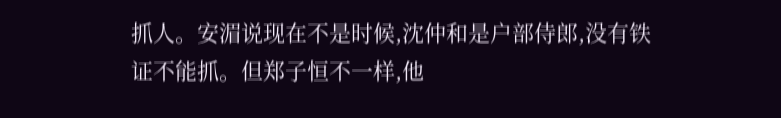抓人。安湄说现在不是时候,沈仲和是户部侍郎,没有铁证不能抓。但郑子恒不一样,他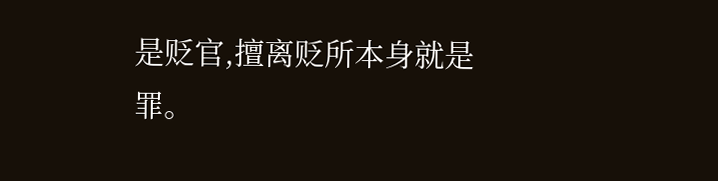是贬官,擅离贬所本身就是罪。